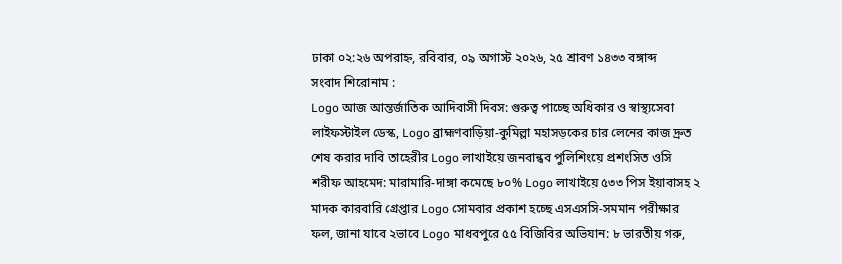ঢাকা ০২:২৬ অপরাহ্ন, রবিবার, ০৯ অগাস্ট ২০২৬, ২৫ শ্রাবণ ১৪৩৩ বঙ্গাব্দ
সংবাদ শিরোনাম :
Logo আজ আন্তর্জাতিক আদিবাসী দিবস: গুরুত্ব পাচ্ছে অধিকার ও স্বাস্থ্যসেবা লাইফস্টাইল ডেস্ক, Logo ব্রাহ্মণবাড়িয়া-কুমিল্লা মহাসড়কের চার লেনের কাজ দ্রুত শেষ করার দাবি তাহেরীর Logo লাখাইয়ে জনবান্ধব পুলিশিংয়ে প্রশংসিত ওসি শরীফ আহমেদ: মারামারি-দাঙ্গা কমেছে ৮০% Logo লাখাইয়ে ৫৩৩ পিস ইয়াবাসহ ২ মাদক কারবারি গ্রেপ্তার Logo সোমবার প্রকাশ হচ্ছে এসএসসি-সমমান পরীক্ষার ফল, জানা যাবে ২ভাবে Logo মাধবপুরে ৫৫ বিজিবির অভিযান: ৮ ভারতীয় গরু,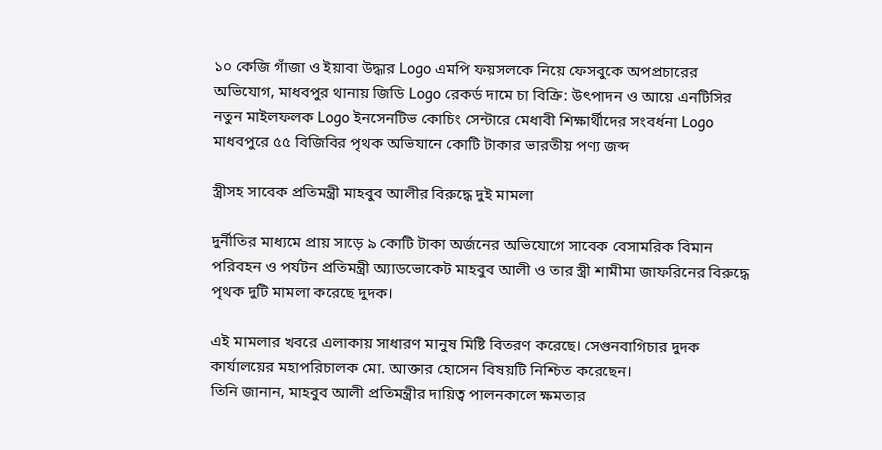১০ কেজি গাঁজা ও ইয়াবা উদ্ধার Logo এমপি ফয়সলকে নিয়ে ফেসবুকে অপপ্রচারের অভিযোগ, মাধবপুর থানায় জিডি Logo রেকর্ড দামে চা বিক্রি: উৎপাদন ও আয়ে এনটিসির নতুন মাইলফলক Logo ইনসেনটিভ কোচিং সেন্টারে মেধাবী শিক্ষার্থীদের সংবর্ধনা Logo মাধবপুরে ৫৫ বিজিবির পৃথক অভিযানে কোটি টাকার ভারতীয় পণ্য জব্দ

স্ত্রীসহ সাবেক প্রতিমন্ত্রী মাহবুব আলীর বিরুদ্ধে দুই মামলা

দুর্নীতির মাধ্যমে প্রায় সাড়ে ৯ কোটি টাকা অর্জনের অভিযোগে সাবেক বেসামরিক বিমান পরিবহন ও পর্যটন প্রতিমন্ত্রী অ্যাডভোকেট মাহবুব আলী ও তার স্ত্রী শামীমা জাফরিনের বিরুদ্ধে পৃথক দুটি মামলা করেছে দুদক।

এই মামলার খবরে এলাকায় সাধারণ মানুষ মিষ্টি বিতরণ করেছে। সেগুনবাগিচার দুদক কার্যালয়ের মহাপরিচালক মো. আক্তার হোসেন বিষয়টি নিশ্চিত করেছেন।
তিনি জানান, মাহবুব আলী প্রতিমন্ত্রীর দায়িত্ব পালনকালে ক্ষমতার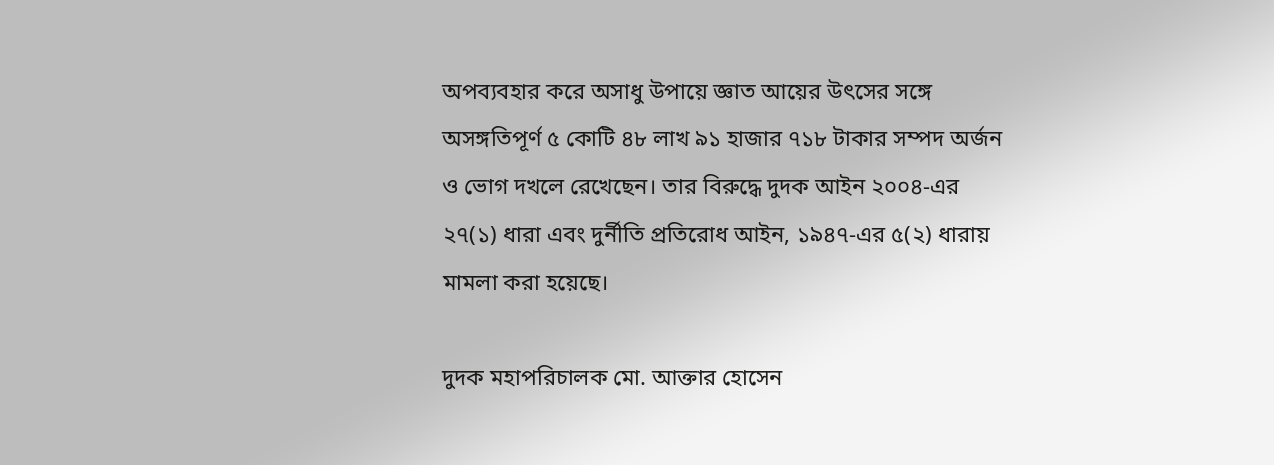অপব্যবহার করে অসাধু উপায়ে জ্ঞাত আয়ের উৎসের সঙ্গে অসঙ্গতিপূর্ণ ৫ কোটি ৪৮ লাখ ৯১ হাজার ৭১৮ টাকার সম্পদ অর্জন ও ভোগ দখলে রেখেছেন। তার বিরুদ্ধে দুদক আইন ২০০৪-এর ২৭(১) ধারা এবং দুর্নীতি প্রতিরোধ আইন, ১৯৪৭-এর ৫(২) ধারায় মামলা করা হয়েছে।

দুদক মহাপরিচালক মো. আক্তার হোসেন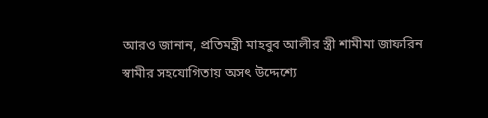আরও জানান, প্রতিমন্ত্রী মাহবুব আলীর স্ত্রী শামীমা জাফরিন স্বামীর সহযোগিতায় অসৎ উদ্দেশ্যে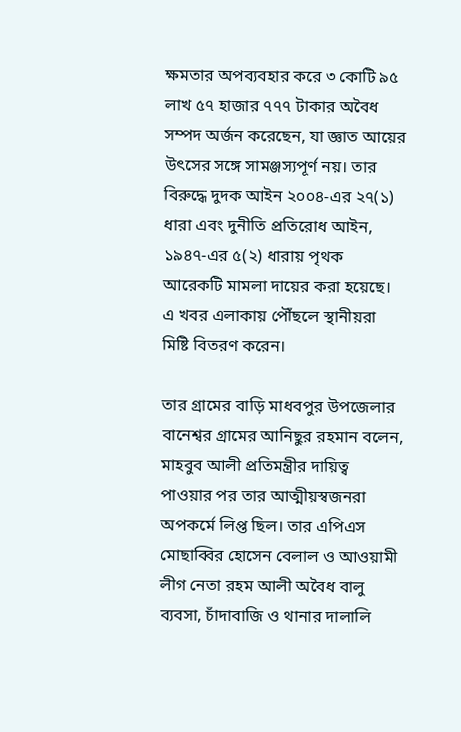ক্ষমতার অপব্যবহার করে ৩ কোটি ৯৫ লাখ ৫৭ হাজার ৭৭৭ টাকার অবৈধ সম্পদ অর্জন করেছেন, যা জ্ঞাত আয়ের উৎসের সঙ্গে সামঞ্জস্যপূর্ণ নয়। তার বিরুদ্ধে দুদক আইন ২০০৪-এর ২৭(১) ধারা এবং দুনীতি প্রতিরোধ আইন, ১৯৪৭-এর ৫(২) ধারায় পৃথক
আরেকটি মামলা দায়ের করা হয়েছে। এ খবর এলাকায় পৌঁছলে স্থানীয়রা মিষ্টি বিতরণ করেন।

তার গ্রামের বাড়ি মাধবপুর উপজেলার বানেশ্বর গ্রামের আনিছুর রহমান বলেন, মাহবুব আলী প্রতিমন্ত্রীর দায়িত্ব পাওয়ার পর তার আত্মীয়স্বজনরা অপকর্মে লিপ্ত ছিল। তার এপিএস মোছাব্বির হোসেন বেলাল ও আওয়ামী লীগ নেতা রহম আলী অবৈধ বালু ব্যবসা, চাঁদাবাজি ও থানার দালালি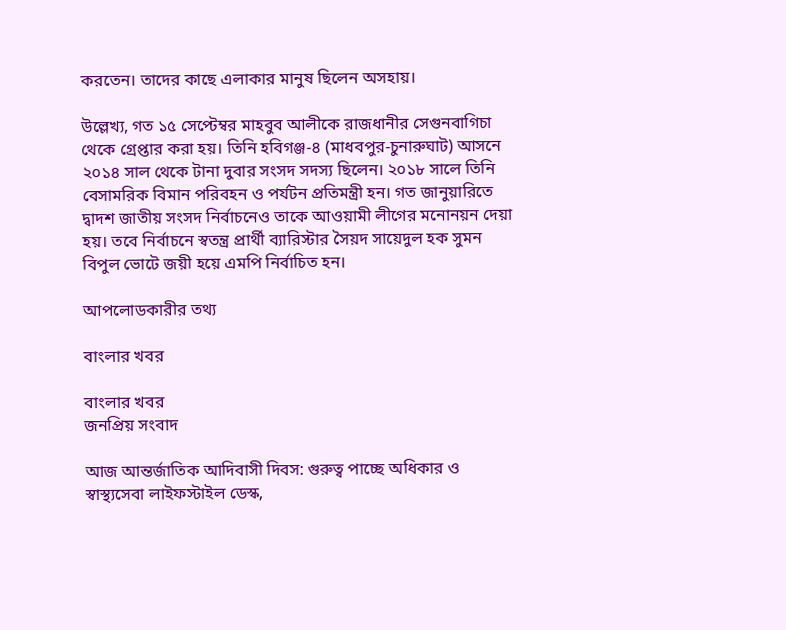করতেন। তাদের কাছে এলাকার মানুষ ছিলেন অসহায়।

উল্লেখ্য, গত ১৫ সেপ্টেম্বর মাহবুব আলীকে রাজধানীর সেগুনবাগিচা থেকে গ্রেপ্তার করা হয়। তিনি হবিগঞ্জ-৪ (মাধবপুর-চুনারুঘাট) আসনে ২০১৪ সাল থেকে টানা দুবার সংসদ সদস্য ছিলেন। ২০১৮ সালে তিনি বেসামরিক বিমান পরিবহন ও পর্যটন প্রতিমন্ত্রী হন। গত জানুয়ারিতে দ্বাদশ জাতীয় সংসদ নির্বাচনেও তাকে আওয়ামী লীগের মনোনয়ন দেয়া হয়। তবে নির্বাচনে স্বতন্ত্র প্রার্থী ব্যারিস্টার সৈয়দ সায়েদুল হক সুমন বিপুল ভোটে জয়ী হয়ে এমপি নির্বাচিত হন।

আপলোডকারীর তথ্য

বাংলার খবর

বাংলার খবর
জনপ্রিয় সংবাদ

আজ আন্তর্জাতিক আদিবাসী দিবস: গুরুত্ব পাচ্ছে অধিকার ও স্বাস্থ্যসেবা লাইফস্টাইল ডেস্ক,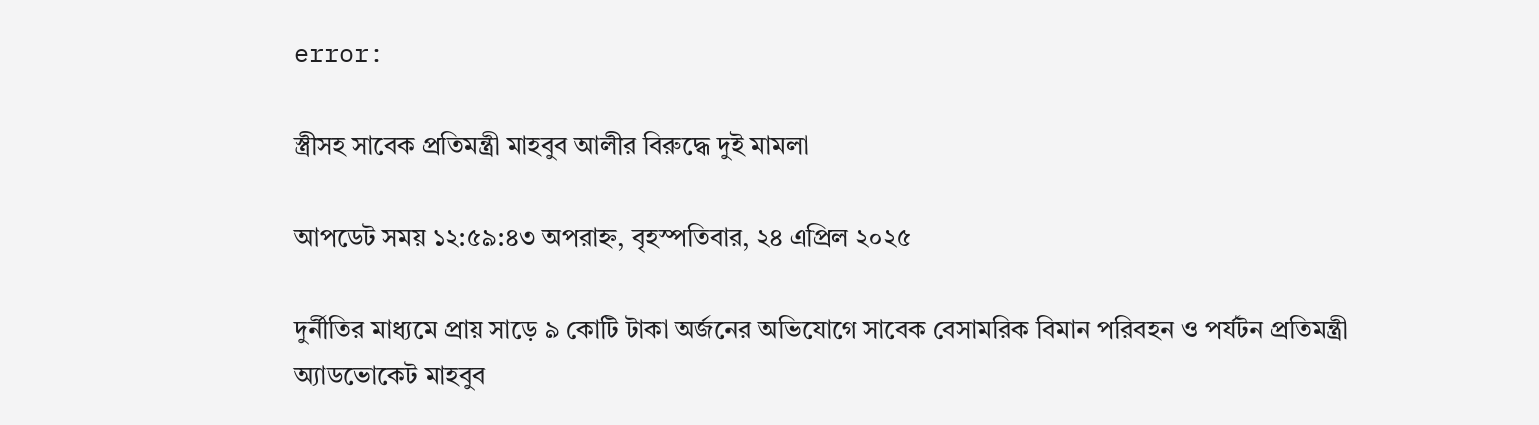error:

স্ত্রীসহ সাবেক প্রতিমন্ত্রী মাহবুব আলীর বিরুদ্ধে দুই মামলা

আপডেট সময় ১২:৫৯:৪৩ অপরাহ্ন, বৃহস্পতিবার, ২৪ এপ্রিল ২০২৫

দুর্নীতির মাধ্যমে প্রায় সাড়ে ৯ কোটি টাকা অর্জনের অভিযোগে সাবেক বেসামরিক বিমান পরিবহন ও পর্যটন প্রতিমন্ত্রী অ্যাডভোকেট মাহবুব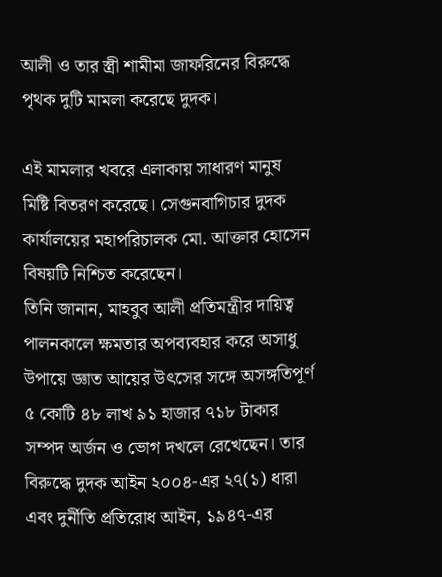আলী ও তার স্ত্রী শামীমা জাফরিনের বিরুদ্ধে পৃথক দুটি মামলা করেছে দুদক।

এই মামলার খবরে এলাকায় সাধারণ মানুষ মিষ্টি বিতরণ করেছে। সেগুনবাগিচার দুদক কার্যালয়ের মহাপরিচালক মো. আক্তার হোসেন বিষয়টি নিশ্চিত করেছেন।
তিনি জানান, মাহবুব আলী প্রতিমন্ত্রীর দায়িত্ব পালনকালে ক্ষমতার অপব্যবহার করে অসাধু উপায়ে জ্ঞাত আয়ের উৎসের সঙ্গে অসঙ্গতিপূর্ণ ৫ কোটি ৪৮ লাখ ৯১ হাজার ৭১৮ টাকার সম্পদ অর্জন ও ভোগ দখলে রেখেছেন। তার বিরুদ্ধে দুদক আইন ২০০৪-এর ২৭(১) ধারা এবং দুর্নীতি প্রতিরোধ আইন, ১৯৪৭-এর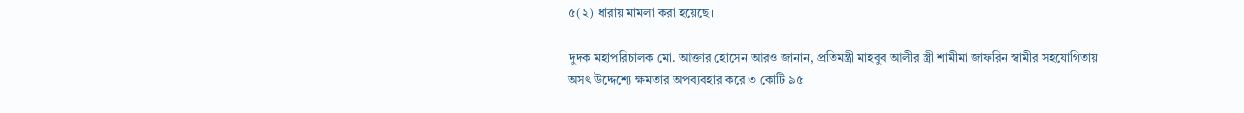৫(২) ধারায় মামলা করা হয়েছে।

দুদক মহাপরিচালক মো. আক্তার হোসেন আরও জানান, প্রতিমন্ত্রী মাহবুব আলীর স্ত্রী শামীমা জাফরিন স্বামীর সহযোগিতায় অসৎ উদ্দেশ্যে ক্ষমতার অপব্যবহার করে ৩ কোটি ৯৫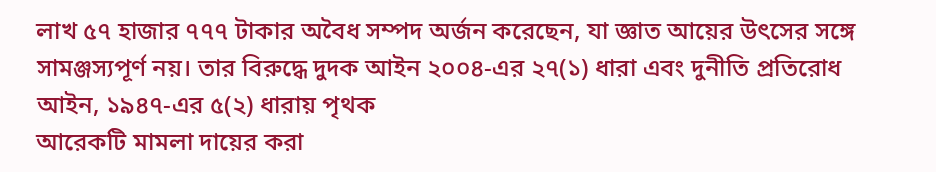লাখ ৫৭ হাজার ৭৭৭ টাকার অবৈধ সম্পদ অর্জন করেছেন, যা জ্ঞাত আয়ের উৎসের সঙ্গে সামঞ্জস্যপূর্ণ নয়। তার বিরুদ্ধে দুদক আইন ২০০৪-এর ২৭(১) ধারা এবং দুনীতি প্রতিরোধ আইন, ১৯৪৭-এর ৫(২) ধারায় পৃথক
আরেকটি মামলা দায়ের করা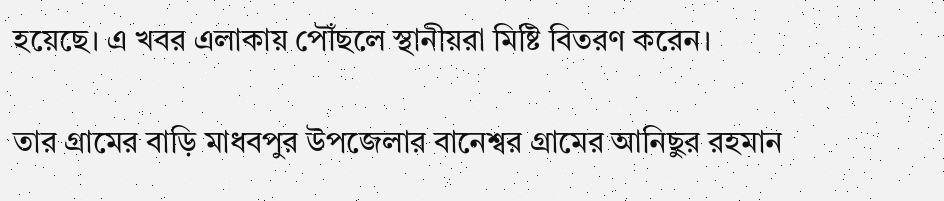হয়েছে। এ খবর এলাকায় পৌঁছলে স্থানীয়রা মিষ্টি বিতরণ করেন।

তার গ্রামের বাড়ি মাধবপুর উপজেলার বানেশ্বর গ্রামের আনিছুর রহমান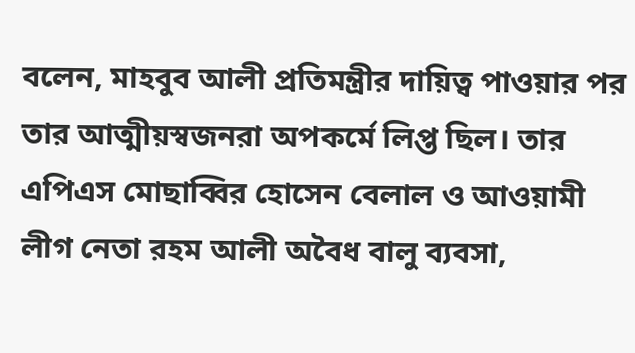বলেন, মাহবুব আলী প্রতিমন্ত্রীর দায়িত্ব পাওয়ার পর তার আত্মীয়স্বজনরা অপকর্মে লিপ্ত ছিল। তার এপিএস মোছাব্বির হোসেন বেলাল ও আওয়ামী লীগ নেতা রহম আলী অবৈধ বালু ব্যবসা,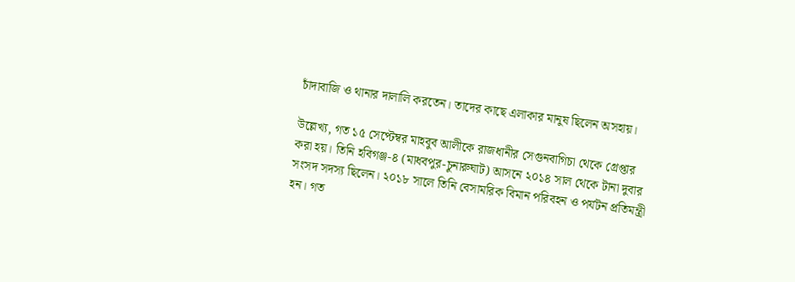চাঁদাবাজি ও থানার দালালি করতেন। তাদের কাছে এলাকার মানুষ ছিলেন অসহায়।

উল্লেখ্য, গত ১৫ সেপ্টেম্বর মাহবুব আলীকে রাজধানীর সেগুনবাগিচা থেকে গ্রেপ্তার করা হয়। তিনি হবিগঞ্জ-৪ (মাধবপুর-চুনারুঘাট) আসনে ২০১৪ সাল থেকে টানা দুবার সংসদ সদস্য ছিলেন। ২০১৮ সালে তিনি বেসামরিক বিমান পরিবহন ও পর্যটন প্রতিমন্ত্রী হন। গত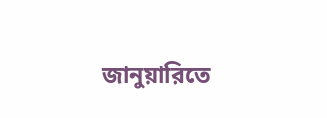জানুয়ারিতে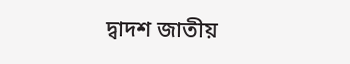দ্বাদশ জাতীয়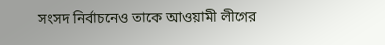সংসদ নির্বাচনেও তাকে আওয়ামী লীগের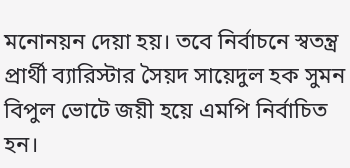মনোনয়ন দেয়া হয়। তবে নির্বাচনে স্বতন্ত্র প্রার্থী ব্যারিস্টার সৈয়দ সায়েদুল হক সুমন বিপুল ভোটে জয়ী হয়ে এমপি নির্বাচিত হন।